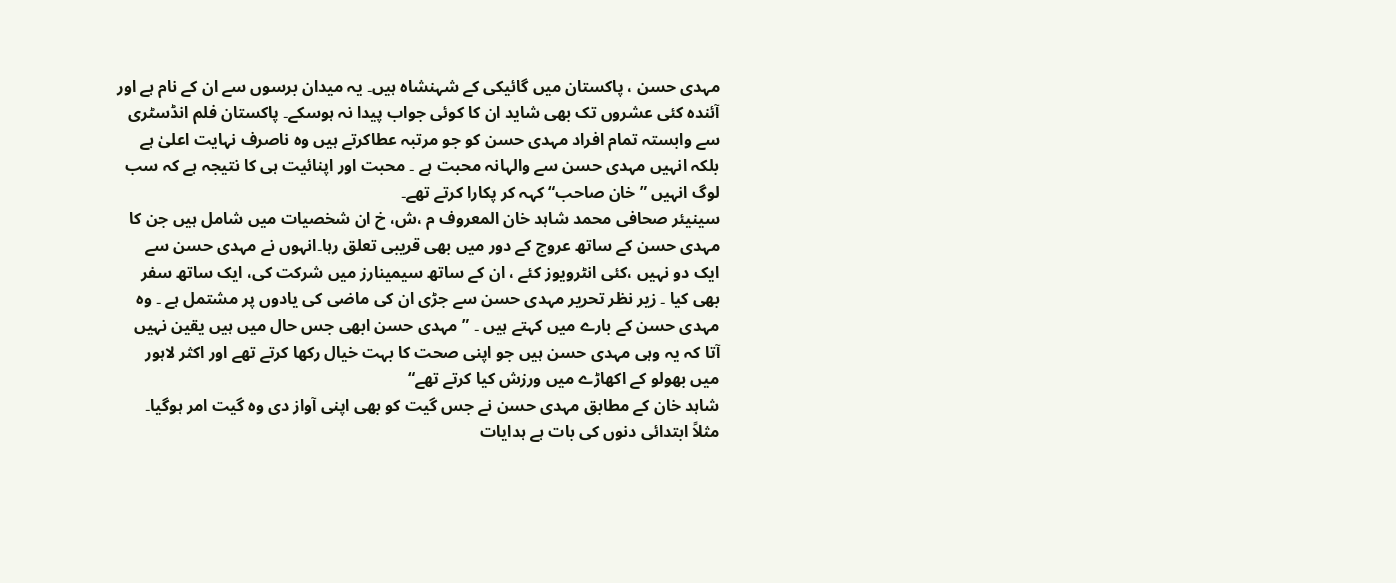مہدی حسن ، پاکستان میں گائیکی کے شہنشاہ ہیں۔ یہ میدان برسوں سے ان کے نام ہے اور آئندہ کئی عشروں تک بھی شاید ان کا کوئی جواب پیدا نہ ہوسکے۔ پاکستان فلم انڈسٹری سے وابستہ تمام افراد مہدی حسن کو جو مرتبہ عطاکرتے ہیں وہ ناصرف نہایت اعلیٰ ہے بلکہ انہیں مہدی حسن سے والہانہ محبت ہے ۔ محبت اور اپنائیت ہی کا نتیجہ ہے کہ سب لوگ انہیں ”خان صاحب“ کہہ کر پکارا کرتے تھے۔
سینیئر صحافی محمد شاہد خان المعروف م ،ش، خ ان شخصیات میں شامل ہیں جن کا مہدی حسن کے ساتھ عروج کے دور میں بھی قریبی تعلق رہا۔انہوں نے مہدی حسن سے ایک دو نہیں ،کئی انٹرویوز کئے ، ان کے ساتھ سیمینارز میں شرکت کی، ایک ساتھ سفر بھی کیا ۔ زیر نظر تحریر مہدی حسن سے جڑی ان کی ماضی کی یادوں پر مشتمل ہے ۔ وہ مہدی حسن کے بارے میں کہتے ہیں ۔ ”مہدی حسن ابھی جس حال میں ہیں یقین نہیں آتا کہ یہ وہی مہدی حسن ہیں جو اپنی صحت کا بہت خیال رکھا کرتے تھے اور اکثر لاہور میں بھولو کے اکھاڑے میں ورزش کیا کرتے تھے“
شاہد خان کے مطابق مہدی حسن نے جس گیت کو بھی اپنی آواز دی وہ گیت امر ہوگیا۔ مثلاً ابتدائی دنوں کی بات ہے ہدایات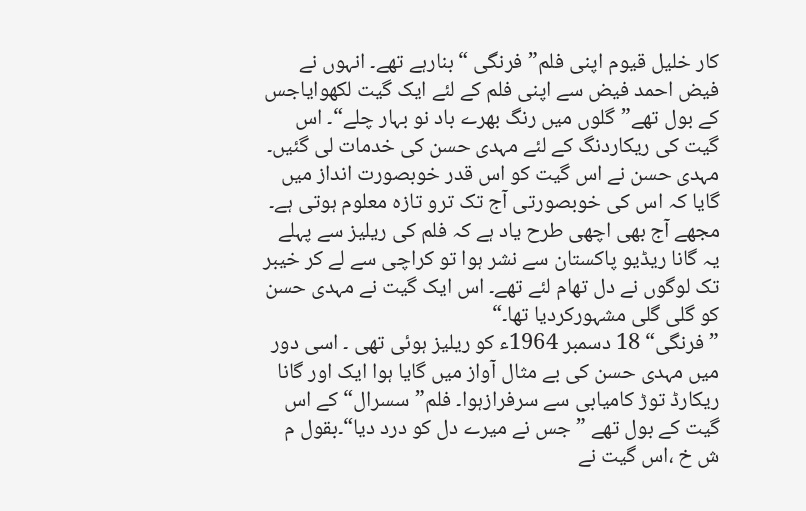کار خلیل قیوم اپنی فلم”فرنگی “ بنارہے تھے۔ انہوں نے فیض احمد فیض سے اپنی فلم کے لئے ایک گیت لکھوایاجس کے بول تھے”گلوں میں رنگ بھرے باد نو بہار چلے“۔ اس گیت کی ریکاردنگ کے لئے مہدی حسن کی خدمات لی گئیں۔ مہدی حسن نے اس گیت کو اس قدر خوبصورت انداز میں گایا کہ اس کی خوبصورتی آج تک ترو تازہ معلوم ہوتی ہے۔ مجھے آج بھی اچھی طرح یاد ہے کہ فلم کی ریلیز سے پہلے یہ گانا ریڈیو پاکستان سے نشر ہوا تو کراچی سے لے کر خیبر تک لوگوں نے دل تھام لئے تھے۔ اس ایک گیت نے مہدی حسن کو گلی گلی مشہورکردیا تھا۔“
” فرنگی“ 18 دسمبر 1964ء کو ریلیز ہوئی تھی ۔ اسی دور میں مہدی حسن کی بے مثال آواز میں گایا ہوا ایک اور گانا ریکارڈ توڑ کامیابی سے سرفرازہوا۔ فلم”سسرال“کے اس گیت کے بول تھے ”جس نے میرے دل کو درد دیا“۔بقول م ش خ ،اس گیت نے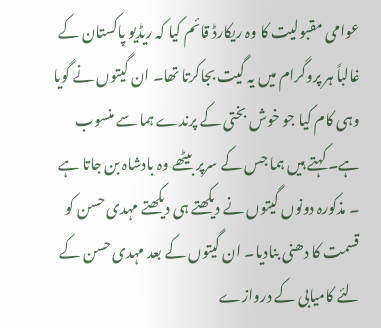عوامی مقبولیت کا وہ ریکارڈ قائم کیا کہ ریڈیو پاکستان کے غالباً ہر پروگرام میں یہ گیت بجاکرتا تھا۔ ان گیتوں نے گویا وہی کام کیا جو خوش بختی کے پرندے ہما سے منسوب ہے۔ کہتے ہیں ہما جس کے سرپر بیٹھے وہ بادشاہ بن جاتا ہے ۔ مذکورہ دونوں گیتوں نے دیکھتے ہی دیکھتے مہدی حسن کو قسمت کا دھنی بنادیا۔ ان گیتوں کے بعد مہدی حسن کے لئے کامیابی کے دروازے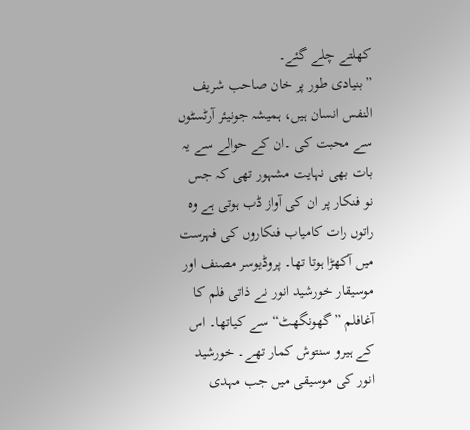کھلتے چلے گئے۔
”بنیادی طور پر خان صاحب شریف النفس انسان ہیں، ہمیشہ جونیئر آرٹسٹوں سے محبت کی ۔ان کے حوالے سے یہ بات بھی نہایت مشہور تھی کہ جس نو فنکار پر ان کی آواز ڈب ہوتی ہے وہ راتوں رات کامیاب فنکاروں کی فہرست میں آکھڑا ہوتا تھا۔ پروڈیوسر مصنف اور موسیقار خورشید انور نے ذاتی فلم کا آغافلم ”گھونگھٹ“ سے کیاتھا۔ اس کے ہیرو سنتوش کمار تھے۔ خورشید انور کی موسیقی میں جب مہدی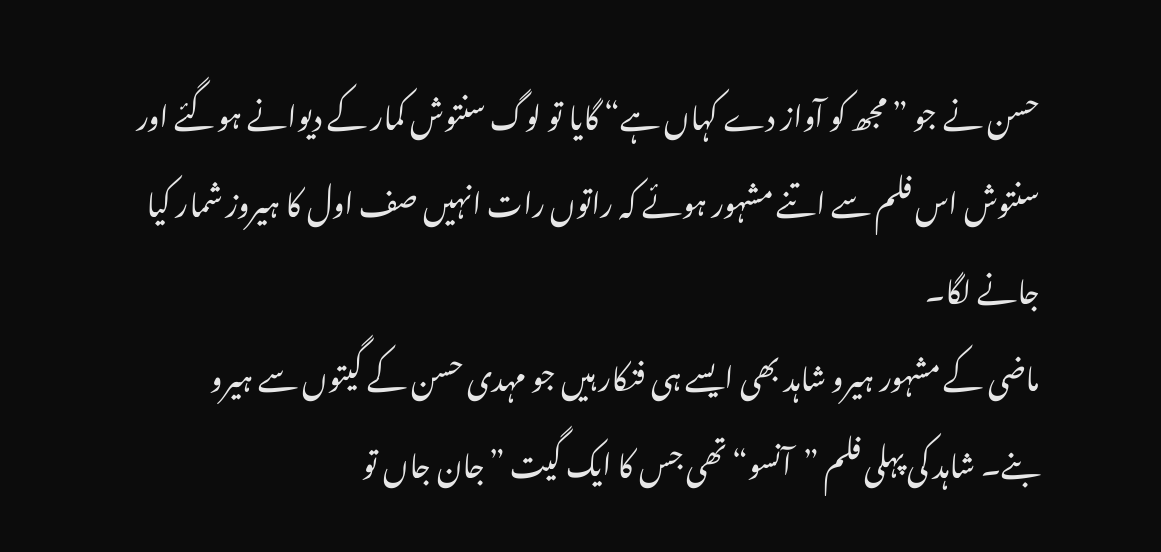حسن نے جو ”مجھ کو آواز دے کہاں ہے“ گایا تو لوگ سنتوش کمار کے دیوانے ہوگئے اور سنتوش اس فلم سے اتنے مشہور ہوئے کہ راتوں رات انہیں صف اول کا ہیروز شمار کیا جانے لگا۔
ماضی کے مشہور ہیرو شاہد بھی ایسے ہی فنکار ہیں جو مہدی حسن کے گیتوں سے ہیرو بنے۔ شاہد کی پہلی فلم ”آنسو“ تھی جس کا ایک گیت ”جان جاں تو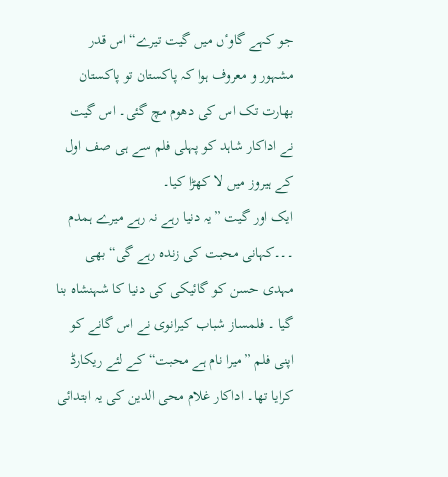جو کہے گاوٴں میں گیت تیرے“اس قدر مشہور و معروف ہوا کہ پاکستان تو پاکستان بھارت تک اس کی دھوم مچ گئی۔ اس گیت نے اداکار شاہد کو پہلی فلم سے ہی صف اول کے ہیروز میں لا کھڑا کیا۔
ایک اور گیت ”یہ دنیا رہے نہ رہے میرے ہمدم ۔۔۔کہانی محبت کی زندہ رہے گی“ بھی مہدی حسن کو گائیکی کی دنیا کا شہنشاہ بنا گیا ۔ فلمساز شباب کیرانوی نے اس گانے کو اپنی فلم ”میرا نام ہے محبت“کے لئے ریکارڈ کرایا تھا۔ اداکار غلام محی الدین کی یہ ابتدائی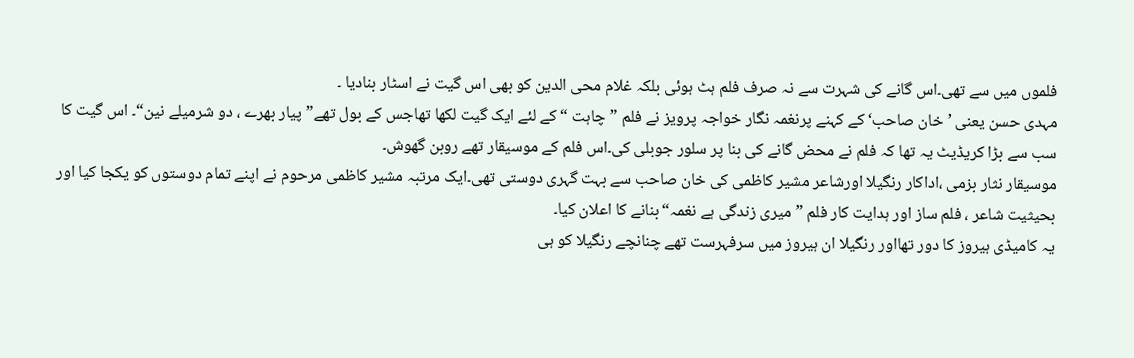فلموں میں سے تھی۔اس گانے کی شہرت سے نہ صرف فلم ہٹ ہوئی بلکہ غلام محی الدین کو بھی اس گیت نے اسٹار بنادیا ۔
مہدی حسن یعنی ’خان صاحب‘ کے کہنے پرنغمہ نگار خواجہ پرویز نے فلم ”چاہت “ کے لئے ایک گیت لکھا تھاجس کے بول تھے”پیار بھرے ، دو شرمیلے نین“۔ اس گیت کا سب سے بڑا کریڈیٹ یہ تھا کہ فلم نے محض گانے کی بنا پر سلور جوبلی کی۔اس فلم کے موسیقار تھے روبن گھوش۔
موسیقار نثار بزمی ،اداکار رنگیلا اورشاعر مشیر کاظمی کی خان صاحب سے بہت گہری دوستی تھی۔ایک مرتبہ مشیر کاظمی مرحوم نے اپنے تمام دوستوں کو یکجا کیا اور بحیثیت شاعر ، فلم ساز اور ہدایت کار فلم ”میری زندگی ہے نغمہ“بنانے کا اعلان کیا۔
یہ کامیڈی ہیروز کا دور تھااور رنگیلا ان ہیروز میں سرفہرست تھے چنانچے رنگیلا کو ہی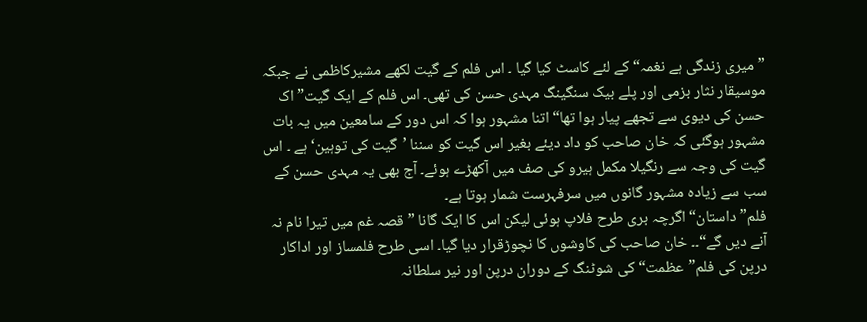”میری زندگی ہے نغمہ“ کے لئے کاسٹ کیا گیا ۔ اس فلم کے گیت لکھے مشیرکاظمی نے جبکہ موسیقار نثار بزمی اور پلے بیک سنگینگ مہدی حسن کی تھی۔ اس فلم کے ایک گیت” اک حسن کی دیوی سے تجھے پیار ہوا تھا“ اتنا مشہور ہوا کہ اس دور کے سامعین میں یہ بات مشہور ہوگئی کہ خان صاحب کو داد دیئے بغیر اس گیت کو سننا ’گیت کی توہین‘ ہے ۔ اس گیت کی وجہ سے رنگیلا مکمل ہیرو کی صف میں آکھڑے ہوئے۔ آج بھی یہ مہدی حسن کے سب سے زیادہ مشہور گانوں میں سرفہرست شمار ہوتا ہے۔
فلم”داستان“اگرچہ بری طرح فلاپ ہوئی لیکن اس کا ایک گانا ”قصہ غم میں تیرا نام نہ آنے دیں گے“۔۔ خان صاحب کی کاوشوں کا نچوڑقرار دیا گیا۔ اسی طرح فلمساز اور اداکار درپن کی فلم”عظمت“کی شوٹنگ کے دوران درپن اور نیر سلطانہ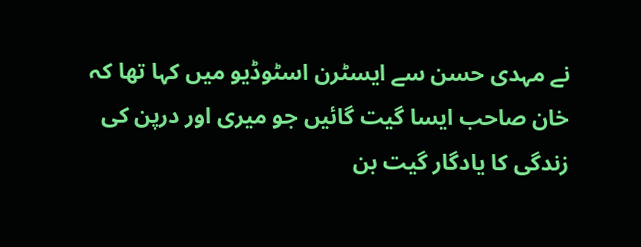نے مہدی حسن سے ایسٹرن اسٹوڈیو میں کہا تھا کہ خان صاحب ایسا گیت گائیں جو میری اور درپن کی زندگی کا یادگار گیت بن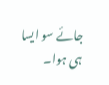جائے سو ایسا ہی ہوا۔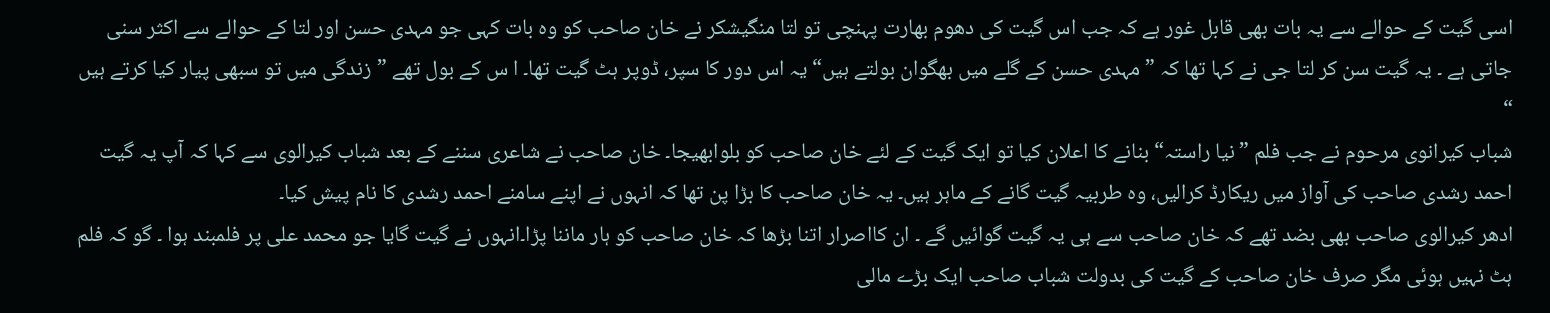اسی گیت کے حوالے سے یہ بات بھی قابل غور ہے کہ جب اس گیت کی دھوم بھارت پہنچی تو لتا منگیشکر نے خان صاحب کو وہ بات کہی جو مہدی حسن اور لتا کے حوالے سے اکثر سنی جاتی ہے ۔ یہ گیت سن کر لتا جی نے کہا تھا کہ ” مہدی حسن کے گلے میں بھگوان بولتے ہیں“ یہ اس دور کا سپر، ڈوپر ہٹ گیت تھا۔ ا س کے بول تھے ”زندگی میں تو سبھی پیار کیا کرتے ہیں “
شباب کیرانوی مرحوم نے جب فلم ”نیا راستہ“ بنانے کا اعلان کیا تو ایک گیت کے لئے خان صاحب کو بلوابھیجا۔ خان صاحب نے شاعری سننے کے بعد شباب کیرالوی سے کہا کہ آپ یہ گیت احمد رشدی صاحب کی آواز میں ریکارڈ کرالیں، وہ طربیہ گیت گانے کے ماہر ہیں۔ یہ خان صاحب کا بڑا پن تھا کہ انہوں نے اپنے سامنے احمد رشدی کا نام پیش کیا۔
ادھر کیرالوی صاحب بھی بضد تھے کہ خان صاحب سے ہی یہ گیت گوائیں گے ۔ ان کااصرار اتنا بڑھا کہ خان صاحب کو ہار ماننا پڑا۔انہوں نے گیت گایا جو محمد علی پر فلمبند ہوا ۔ گو کہ فلم ہٹ نہیں ہوئی مگر صرف خان صاحب کے گیت کی بدولت شباب صاحب ایک بڑے مالی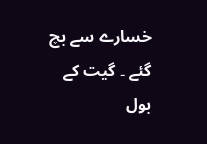خسارے سے بچ گئے ۔ گیت کے بول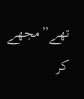تھے”مجھے کر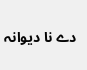دے نا دیوانہ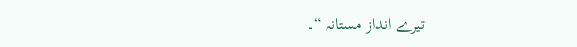تیرے انداز مستانہ “۔